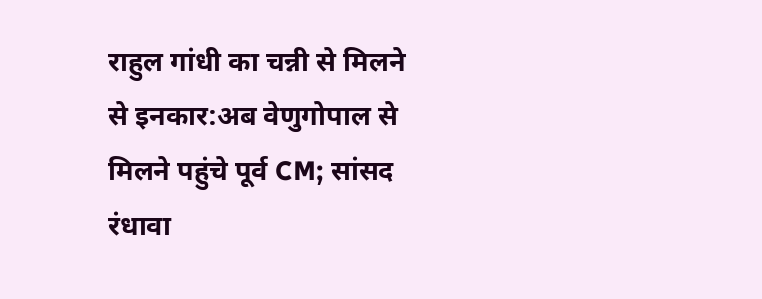राहुल गांधी का चन्नी से मिलने से इनकार:अब वेणुगोपाल से मिलने पहुंचे पूर्व CM; सांसद रंधावा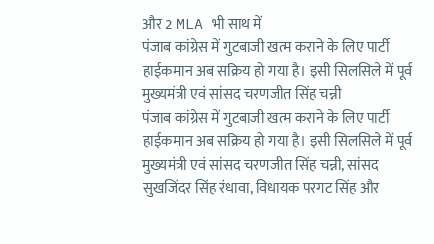और 2 MLA भी साथ में
पंजाब कांग्रेस में गुटबाजी खत्म कराने के लिए पार्टी हाईकमान अब सक्रिय हो गया है। इसी सिलसिले में पूर्व मुख्यमंत्री एवं सांसद चरणजीत सिंह चन्नी
पंजाब कांग्रेस में गुटबाजी खत्म कराने के लिए पार्टी हाईकमान अब सक्रिय हो गया है। इसी सिलसिले में पूर्व मुख्यमंत्री एवं सांसद चरणजीत सिंह चन्नी, सांसद सुखजिंदर सिंह रंधावा, विधायक परगट सिंह और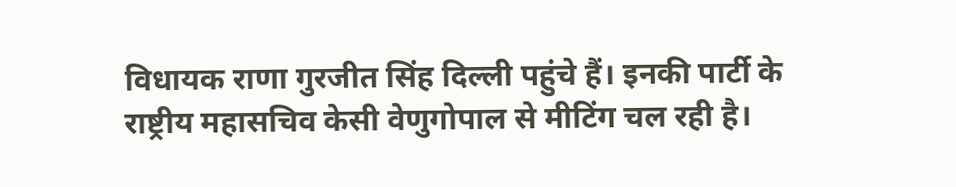विधायक राणा गुरजीत सिंह दिल्ली पहुंचे हैं। इनकी पार्टी के राष्ट्रीय महासचिव केसी वेणुगोपाल से मीटिंग चल रही है।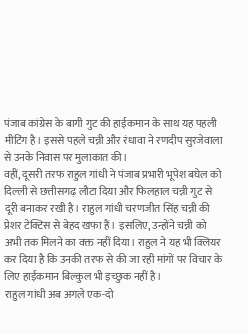पंजाब कांग्रेस के बागी गुट की हाईकमान के साथ यह पहली मीटिंग है। इससे पहले चन्नी और रंधावा ने रणदीप सुरजेवाला से उनके निवास पर मुलाकात की।
वहीं, दूसरी तरफ राहुल गांधी ने पंजाब प्रभारी भूपेश बघेल को दिल्ली से छत्तीसगढ़ लौटा दिया और फिलहाल चन्नी गुट से दूरी बनाकर रखी है। राहुल गांधी चरणजीत सिंह चन्नी की प्रेशर टेक्टिस से बेहद खफा हैं। इसलिए, उन्होंने चन्नी को अभी तक मिलने का वक्त नहीं दिया। राहुल ने यह भी क्लियर कर दिया है कि उनकी तरफ से की जा रही मांगों पर विचार के लिए हाईकमान बिल्कुल भी इच्छुक नहीं है।
राहुल गांधी अब अगले एक-दो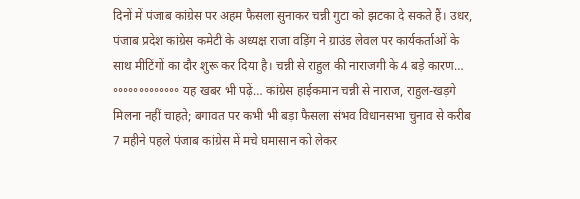दिनों में पंजाब कांग्रेस पर अहम फैसला सुनाकर चन्नी गुटा को झटका दे सकते हैं। उधर, पंजाब प्रदेश कांग्रेस कमेटी के अध्यक्ष राजा वड़िंग ने ग्राउंड लेवल पर कार्यकर्ताओं के साथ मीटिंगों का दौर शुरू कर दिया है। चन्नी से राहुल की नाराजगी के 4 बड़े कारण… ॰॰॰॰॰॰॰॰॰॰॰॰॰ यह खबर भी पढ़ें… कांग्रेस हाईकमान चन्नी से नाराज, राहुल-खड़गे मिलना नहीं चाहते; बगावत पर कभी भी बड़ा फैसला संभव विधानसभा चुनाव से करीब 7 महीने पहले पंजाब कांग्रेस में मचे घमासान को लेकर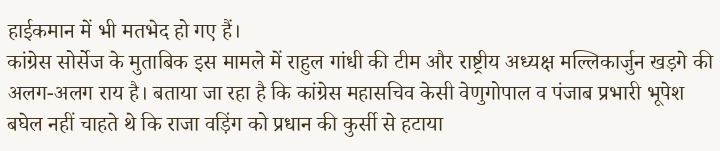हाईकमान में भी मतभेद हो गए हैं।
कांग्रेस सोर्सेज के मुताबिक इस मामले में राहुल गांधी की टीम और राष्ट्रीय अध्यक्ष मल्लिकार्जुन खड़गे की अलग-अलग राय है। बताया जा रहा है कि कांग्रेस महासचिव केसी वेणुगोपाल व पंजाब प्रभारी भूपेश बघेल नहीं चाहते थे कि राजा वड़िंग को प्रधान की कुर्सी से हटाया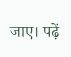जाए। पढ़ें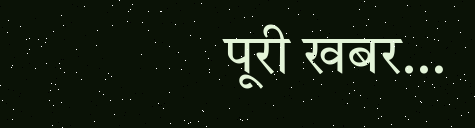पूरी खबर…